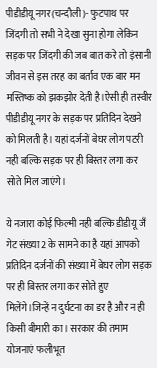पीडीडीयू नगर(चन्दौली)- फुटपाथ पर जिंदगी तो सभी ने देखा सुना होगा लेकिन सड़क पर जिंदगी की जब बात करे तो इंसानी जीवन से इस तरह का बर्ताव एक बार मन मस्तिष्क को झकझोर देती है।ऐसी ही तस्वीर पीडीडीयू नगर के सड़क पर प्रतिदिन देखने को मिलती है। यहां दर्जनों बेघर लोग पटरी नही बल्कि सड़क पर ही बिस्तर लगा कर सोते मिल जाएंगे।

ये नजारा कोई फिल्मी नही बल्कि डीडीयू जँ गेट संख्या 2 के सामने का है यहां आपको प्रतिदिन दर्जनों की संख्या में बेघर लोग सड़क पर ही बिस्तर लगा कर सोते हुए मिलेंगे।जिन्हें न दुर्घटना का डर है और न ही किसी बीमारी का। सरकार की तमाम योजनाएं फलीभूत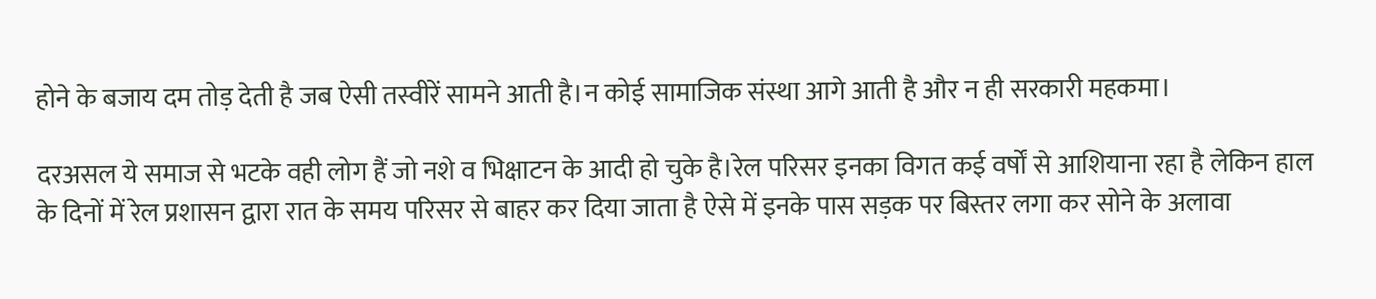होने के बजाय दम तोड़ देती है जब ऐसी तस्वीरें सामने आती है।न कोई सामाजिक संस्था आगे आती है और न ही सरकारी महकमा।

दरअसल ये समाज से भटके वही लोग हैं जो नशे व भिक्षाटन के आदी हो चुके है।रेल परिसर इनका विगत कई वर्षों से आशियाना रहा है लेकिन हाल के दिनों में रेल प्रशासन द्वारा रात के समय परिसर से बाहर कर दिया जाता है ऐसे में इनके पास सड़क पर बिस्तर लगा कर सोने के अलावा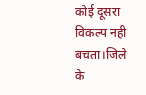कोई दूसरा विकल्प नही बचता।जिले के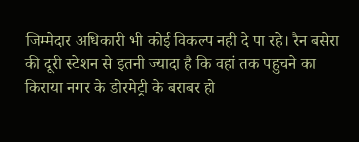जिम्मेदार अधिकारी भी कोई विकल्प नही दे पा रहे। रैन बसेरा की दूरी स्टेशन से इतनी ज्यादा है कि वहां तक पहुचने का किराया नगर के डोरमेट्री के बराबर हो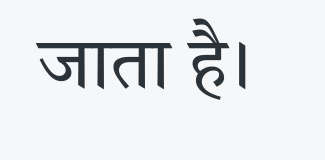जाता है।